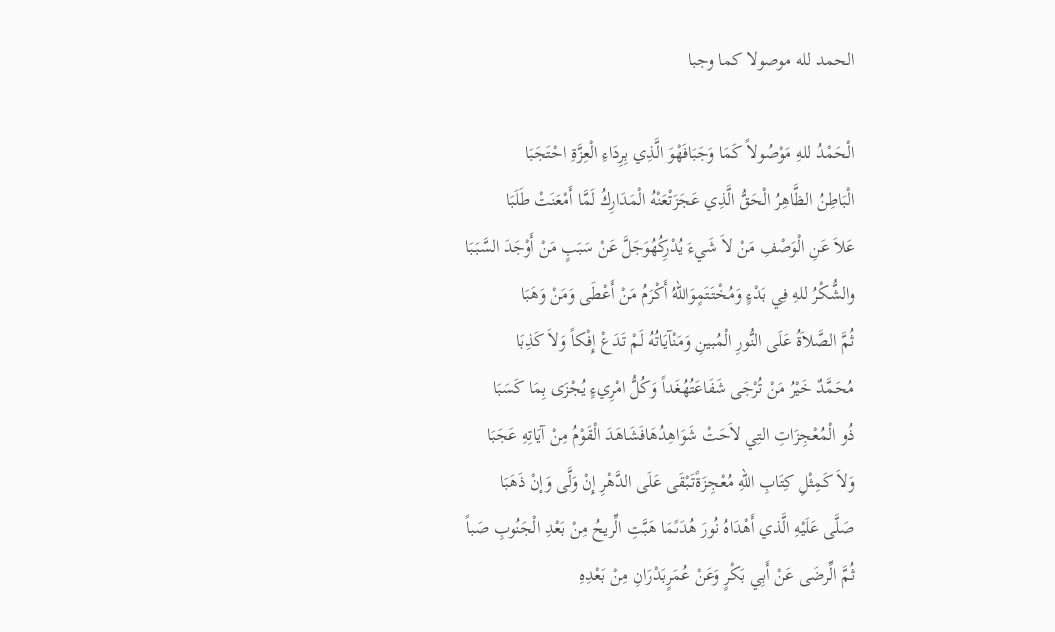الحمد لله موصولا كما وجبا

الْحَمْدُ للهِ مَوْصُولاً كَمَا وَجَبَافَهْوَ الَّذِي بِرِدَاءِ الْعِزَّةِ احْتَجَبَا
الْبَاطِنُ الظَّاهِرُ الْحَقُّ الَّذِي عَجَزَتْعَنْهُ الْمَدَارِكُ لَمَّا أَمْعَنَتْ طَلَبَا
عَلاَ عَنِ الْوَصْفِ مَنْ لاَ شَيءَ يُدْرِكُهُوَجَلَّ عَنْ سَبَبٍ مَنْ أَوْجَدَ السَّبَبَا
والشُّكْرُ للهِ فِي بَدْءٍ وَمُخْتَتَمٍوَاللهُ أَكْرَمُ مَنْ أَعْطَى وَمَنْ وَهَبَا
ثُمَّ الصَّلاَةُ عَلَى النُّورِ الْمُبينِ وَمَنْآيَاتُهُ لَمْ تَدَعْ إِفْكاً وَلاَ كَذِبَا
مُحَمَّدٌ خَيْرُ مَنْ تُرْجَى شَفَاعَتُهُغَداً وَكُلُّ امْرِيءٍ يُجْزَى بِمَا كَسَبَا
ذُو الْمُعْجِزَاتِ التِي لاَحَتْ شَوَاهِدُهَافَشَاهَدَ الْقَوْمُ مِنْ آيَاتِهِ عَجَبَا
وَلاَ كَمِثْلِ كِتَابِ اللهِ مُعْجِزَةًتَبْقَى عَلَى الدَّهْرِ إِنْ وَلَّى وَإنْ ذَهَبَا
صَلَّى عَلَيْهِ الَّذي أَهْدَاهُ نُورَ هُدَىًمَا هَبَّتِ الِّريحُ مِنْ بَعْدِ الْجَنُوبِ صَباً
ثُمَّ الِّرضَى عَنْ أَبِي بَكْرٍ وَعَنْ عُمَرٍبَدْرَانِ مِنْ بَعْدِهِ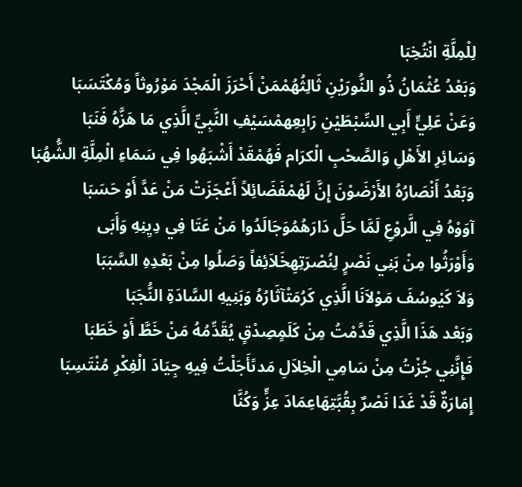لِلْمِلَّةِ انْتُخِبَا
وَبَعْدُ عُثْمَانُ ذُو النُّورَيْنِ ثَالِثُهُمْمَنْ أَحْرَزَ الْمَجْدَ مَوْرُوثاً وَمُكْتَسَبَا
وَعَنْ عَلِيٍّ أَبِي السِّبْطَيْنِ رَابِعِهمْسَيْفِ النَّبِيِّ الَّذِي مَا هَزَّهُ فَنَبَا
وَسَائِرِ الأَهْلِ وَالصَّحْبِ الْكرَام فَهُمْقَدْ أَشْبَهُوا فِي سَمَاءِ الْمِلَّةِ الشُّهُبَا
وَبَعْدُ أَنْصَارُهُ الأَرْضَوْنَ إِنَّ لَهْمْفَضَائِلاً أَعْجَزَتْ مَنْ عَدَّ أَوْ حَسَبَا
آوَوْهُ فِي الَّروْعِ لَمَّا حَلَّ دَارَهُمُوَجَالَدُوا مَنْ عَتَا فِي دِيِنِهِ وَأَبَى
وَأَوْرَثُوا مِنْ بَنِي نَصْرٍ لِنُصْرَتِهِخَلاَئِفاً وَصَلُوا مِنْ بَعْدِهِ السَّبَبَا
وَلاَ كَيْوسُفَ مَوْلاَنَا الَّذِي كَرُمَتْآثَارُهُ وَبَنِيهِ السَّادَةِ النُّجَبَا
وَبَعْد هَذَا الَّذِي قَدَّمْتُ مِنْ كَلَمٍصِدْقٍ يُقَدِّمُهُ مَنْ خَطَّ أَوْ خَطَبَا
فَإِنَّنِي جُزْتُ مِنْ سَامِي الْخِلاَلِ مَدىًأَجَلْتُ فِيهِ جِيَادَ الْفِكْرِ مُنْتَسِبَا
إِمَارَةٌ قَدْ غَدَا نَصْرٌ بِقُبَّتِهَاعِمَادَ عِزٍّ وَكُنَّا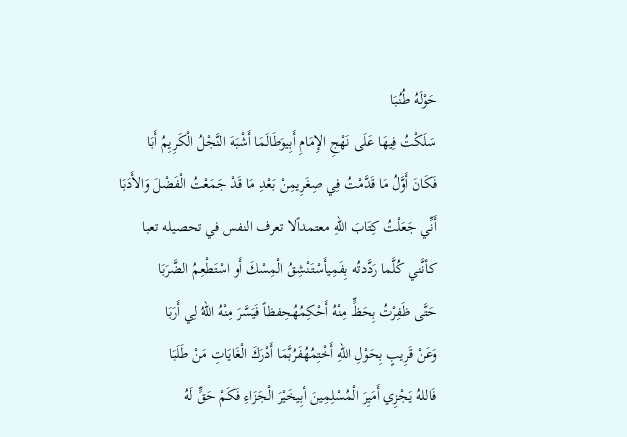حَوْلَهُ طُنُبَا
سَلَكْتُ فِيهَا عَلَى نَهْجِ الإِمَامِ أَبِيوَطَالَمَا أَشْبَهَ النَّجْلُ الْكَرِيِمُ أَبَا
فَكَانَ أَوَّلُ مَا قَدَّمْتُ فِي صِغَرِيمِنْ بَعْدِ مَا قَدْ جَمَعْتُ الْفَضْلَ وَالأَدَبَا
أَنِّي جَعَلْتُ كِتَابَ اللهِ معتمداًلا تعرف النفس في تحصيله تعبا
كأنَّني كُلَّما رَدَّدتُه بِفَمِيأَسْتَنْشِقُ الْمِسْكَ أَو اسْتَطْعِمُ الضَّرَبَا
حَتَّى ظَفِرْتُ بِحَظٍّ مِنْهُ أَحْكِمُهُحِفظاً فَيَسَّرَ مِنْهُ اللهُ لِي أَرَبَا
وَعَنْ قَرِيبٍ بِحَوْلِ اللهِ أَخْتِمُهُفَرُبَّمَا أَدْرَكَ الْغَايَاتِ مَنْ طَلَبَا
فَاللهُ يَجْزِي أَمَيِرَ الْمُسْلِمِينَ أبِيخَيْرَ الْجَزَاءِ فَكَمْ حَقٍّ لَهُ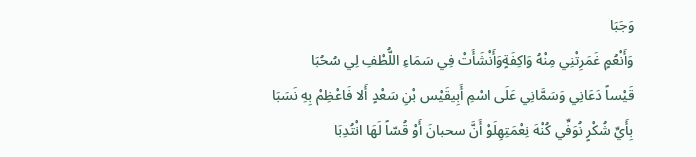وَجَبَا
وَأَنْعُمٍ غَمَرِتْنِي مِنْهُ وَاكِفَةٍوَأَنْشَأَتْ فِي سَمَاءِ اللُّطْفِ لِي سُحُبَا
قَيْساً دَعَانِي وَسَمَّانِي عَلَى اسْمِ أَبِيقَيْس بْنِ سَعْدٍ أَلا فَاعْظِمْ بِهِ نَسَبَا
بِأَيِّ شُكْرٍ نُوَفِّي كُنْهَ نِعْمَتِهِلَوْ أَنَّ سحبانَ أَوْ قُسّاً لَهَا انْتُدِبَا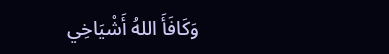وَكَافَأَ اللهُ أَشْيَاخِي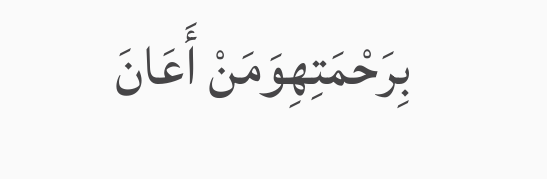بِرَحْمَتِهِوَمَنْ أَعَانَ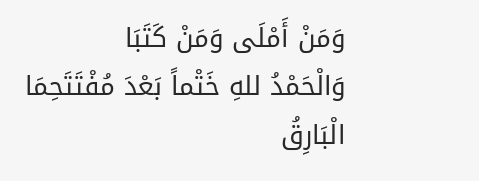وَمَنْ أَمْلَى وَمَنْ كَتَبَا
وَالْحَمْدُ للهِ خَتْماً بَعْدَ مُفْتَتَحِمَا الْبَارِقُ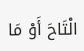الْتَاحَ أَوْ مَا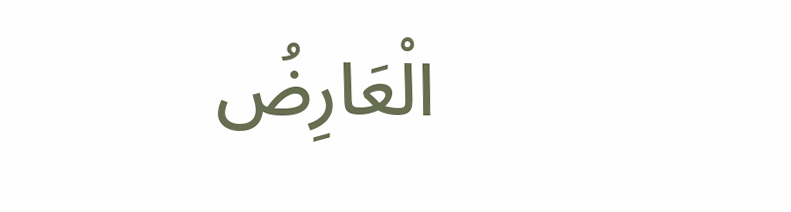الْعَارِضُ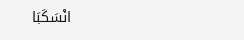انْسَكَبَا